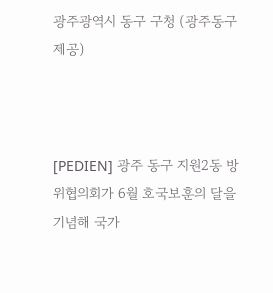광주광역시 동구 구청 (광주동구 제공)



[PEDIEN] 광주 동구 지원2동 방위협의회가 6월 호국보훈의 달을 기념해 국가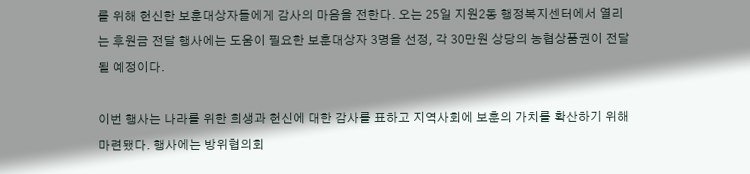를 위해 헌신한 보훈대상자들에게 감사의 마음을 전한다. 오는 25일 지원2동 행정복지센터에서 열리는 후원금 전달 행사에는 도움이 필요한 보훈대상자 3명을 선정, 각 30만원 상당의 농협상품권이 전달될 예정이다.

이번 행사는 나라를 위한 희생과 헌신에 대한 감사를 표하고 지역사회에 보훈의 가치를 확산하기 위해 마련됐다. 행사에는 방위협의회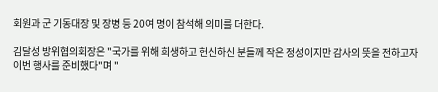회원과 군 기동대장 및 장병 등 20여 명이 참석해 의미를 더한다.

김달성 방위협의회장은 "국가를 위해 희생하고 헌신하신 분들께 작은 정성이지만 감사의 뜻을 전하고자 이번 행사를 준비했다"며 "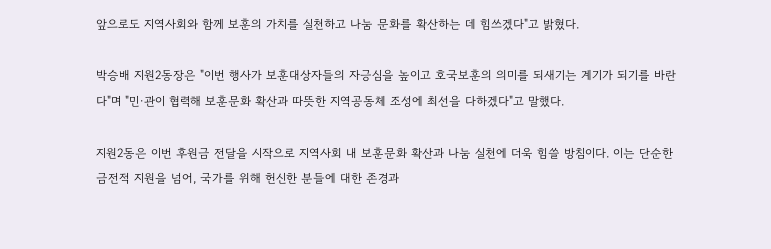앞으로도 지역사회와 함께 보훈의 가치를 실천하고 나눔 문화를 확산하는 데 힘쓰겠다"고 밝혔다.

박승배 지원2동장은 "이번 행사가 보훈대상자들의 자긍심을 높이고 호국보훈의 의미를 되새기는 계기가 되기를 바란다"며 "민·관이 협력해 보훈문화 확산과 따뜻한 지역공동체 조성에 최선을 다하겠다"고 말했다.

지원2동은 이번 후원금 전달을 시작으로 지역사회 내 보훈문화 확산과 나눔 실천에 더욱 힘쓸 방침이다. 이는 단순한 금전적 지원을 넘어, 국가를 위해 헌신한 분들에 대한 존경과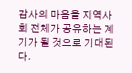감사의 마음을 지역사회 전체가 공유하는 계기가 될 것으로 기대된다.